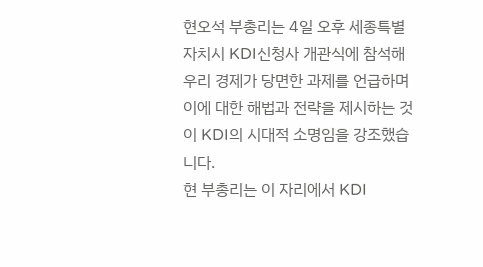현오석 부총리는 4일 오후 세종특별자치시 KDI신청사 개관식에 참석해 우리 경제가 당면한 과제를 언급하며 이에 대한 해법과 전략을 제시하는 것이 KDI의 시대적 소명임을 강조했습니다.
현 부총리는 이 자리에서 KDI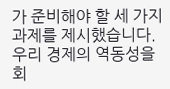가 준비해야 할 세 가지 과제를 제시했습니다.
우리 경제의 역동성을 회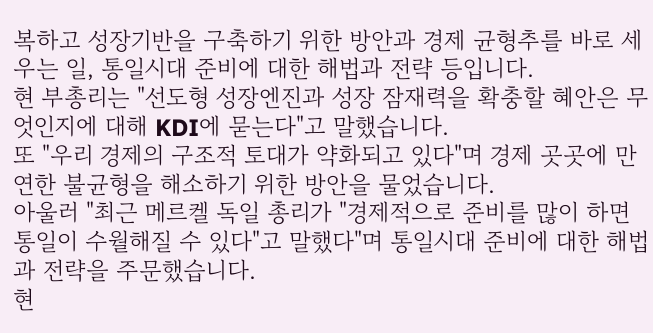복하고 성장기반을 구축하기 위한 방안과 경제 균형추를 바로 세우는 일, 통일시대 준비에 대한 해법과 전략 등입니다.
현 부총리는 "선도형 성장엔진과 성장 잠재력을 확충할 혜안은 무엇인지에 대해 KDI에 묻는다"고 말했습니다.
또 "우리 경제의 구조적 토대가 약화되고 있다"며 경제 곳곳에 만연한 불균형을 해소하기 위한 방안을 물었습니다.
아울러 "최근 메르켈 독일 총리가 "경제적으로 준비를 많이 하면 통일이 수월해질 수 있다"고 말했다"며 통일시대 준비에 대한 해법과 전략을 주문했습니다.
현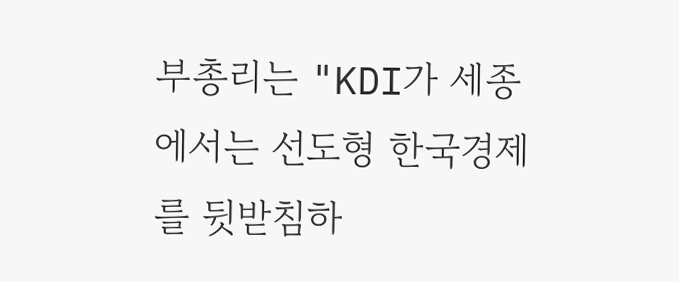부총리는 "KDI가 세종에서는 선도형 한국경제를 뒷받침하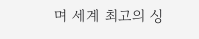며 세계 최고의 싱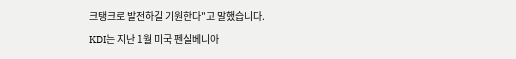크탱크로 발전하길 기원한다"고 말했습니다.
KDI는 지난 1월 미국 펜실베니아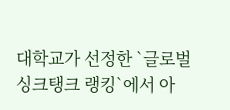대학교가 선정한 `글로벌 싱크탱크 랭킹`에서 아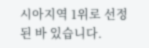시아지역 1위로 선정된 바 있습니다.